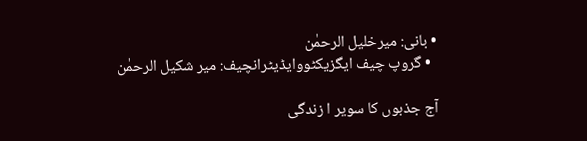• بانی: میرخلیل الرحمٰن
  • گروپ چیف ایگزیکٹووایڈیٹرانچیف: میر شکیل الرحمٰن

آج جذبوں کا سویر ا زندگی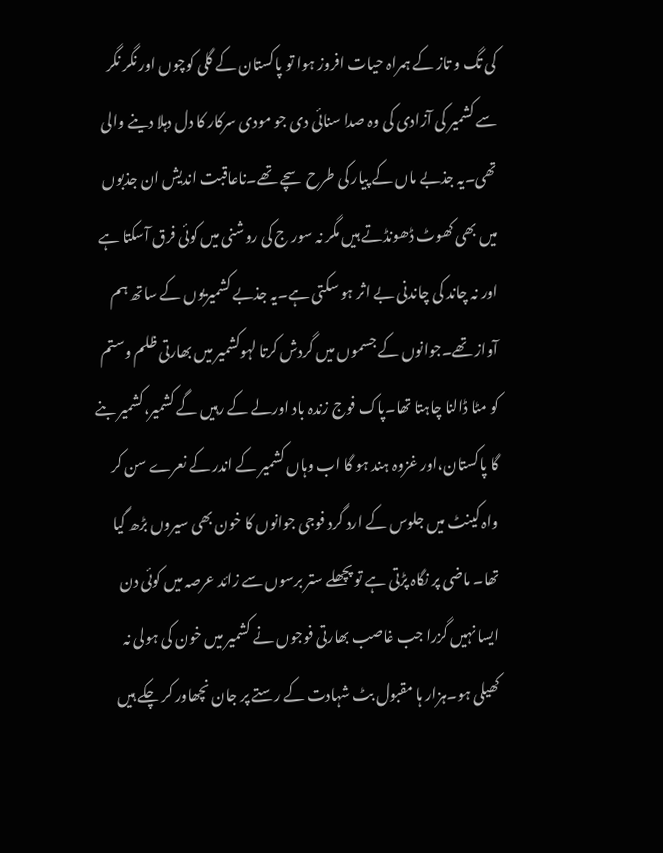کی تگ و تاز کے ہمراہ حیات افروز ہوا تو پاکستان کے گلی کوچوں اور نگر نگر سے کشمیر کی آزادی کی وہ صدا سنائی دی جو مودی سرکار کا دل دہلا دینے والی تھی۔یہ جذبے ماں کے پیار کی طرح سچے تھے۔ناعاقبت اندیش ان جذبوں میں بھی کھوٹ ڈھونڈتے ہیں مگر نہ سور ج کی روشنی میں کوئی فرق آسکتا ہے اور نہ چاند کی چاندنی بے اثر ہو سکتی ہے۔یہ جذبے کشمیریوں کے ساتھ ہم آواز تھے۔جوانوں کے جسموں میں گردش کرتا لہوکشمیر میں بھارتی ظلم وستم کو مٹا ڈالنا چاہتا تھا۔پاک فوج زندہ باد اورلے کے رہیں گے کشمیر،کشمیر بنے گا پاکستان،اور غزوہ ہند ہو گا اب وہاں کشمیر کے اندر کے نعرے سن کر واہ کینٹ میں جلوس کے ارد گرد فوجی جوانوں کا خون بھی سیروں بڑھ گیا تھا۔ ماضی پر نگاہ پڑتی ہے تو پچھلے ستر برسوں سے زائد عرصہ میں کوئی دن ایسا نہیں گزرا جب غاصب بھارتی فوجوں نے کشمیر میں خون کی ہولی نہ کھیلی ہو۔ہزار ہا مقبول بٹ شہادت کے رستے پر جان نچھاور کر چکے ہیں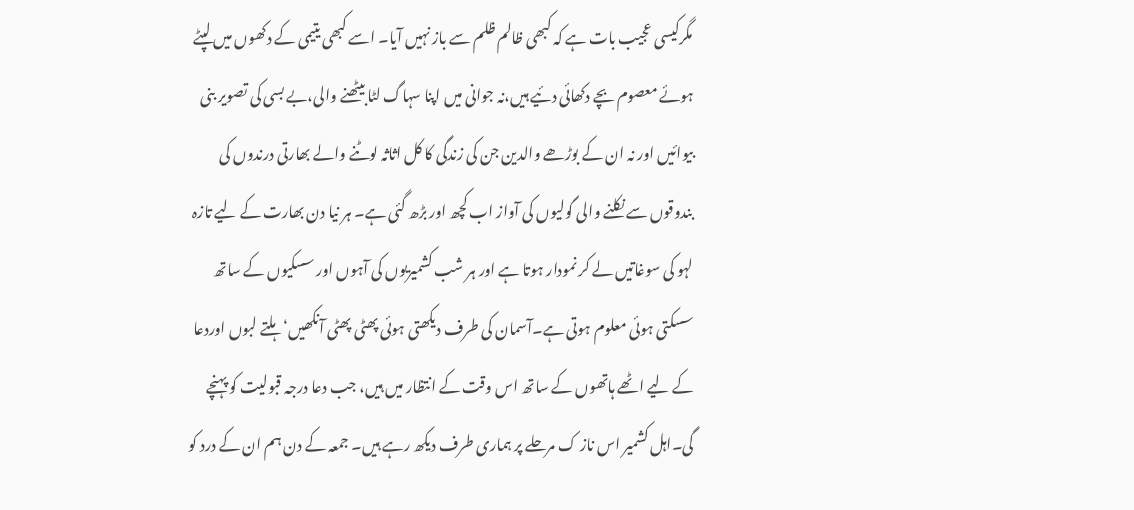مگرکیسی عجیب بات ہے کہ کبھی ظالم ظلم سے باز نہیں آیا۔ اسے کبھی یتیمی کے دکھوں میں لپٹے ہوئے معصوم بچے دکھائی دئیے ہیں،نہ جوانی میں اپنا سہاگ لٹا بیٹھنے والی،بے بسی کی تصویر بنی بیوائیں اور نہ ان کے بوڑھے والدین جن کی زندگی کا کل اثاثہ لوٹنے والے بھارتی درندوں کی بندوقوں سے نکلنے والی گولیوں کی آواز اب کچھ اور بڑھ گئی ہے۔ ہر نیا دن بھارت کے لیے تازہ لہو کی سوغاتیں لے کر نمودار ہوتا ہے اور ہر شب کشمیریوں کی آہوں اور سسکیوں کے ساتھ سسکتی ہوئی معلوم ہوتی ہے۔آسمان کی طرف دیکھتی ہوئی پھٹی پھٹی آنکھیں‘ ہلتے لبوں اوردعا کے لیے اٹھے ہاتھوں کے ساتھ اس وقت کے انتظار میں ہیں، جب دعا درجہ قبولیت کو پہنچے گی۔اہل کشمیر اس ناز ک مرحلے پر ہماری طرف دیکھ رہے ہیں۔ جمعہ کے دن ہم ان کے درد کو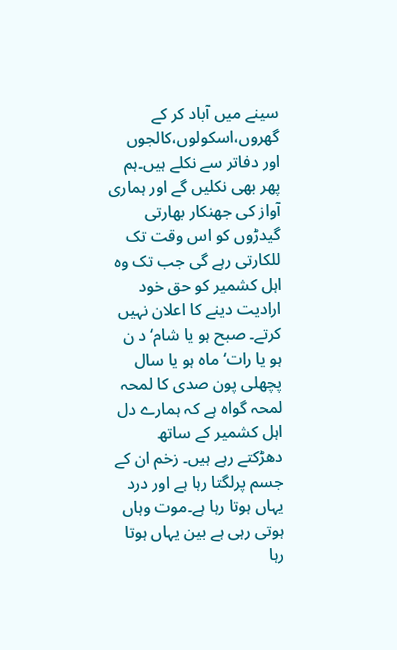سینے میں آباد کر کے گھروں،اسکولوں،کالجوں اور دفاتر سے نکلے ہیں۔ہم پھر بھی نکلیں گے اور ہماری آواز کی جھنکار بھارتی گیدڑوں کو اس وقت تک للکارتی رہے گی جب تک وہ اہل کشمیر کو حق خود ارادیت دینے کا اعلان نہیں کرتے۔ صبح ہو یا شام‘د ن ہو یا رات‘ ماہ ہو یا سال پچھلی پون صدی کا لمحہ لمحہ گواہ ہے کہ ہمارے دل اہل کشمیر کے ساتھ دھڑکتے رہے ہیں۔ زخم ان کے جسم پرلگتا رہا ہے اور درد یہاں ہوتا رہا ہے۔موت وہاں ہوتی رہی ہے بین یہاں ہوتا رہا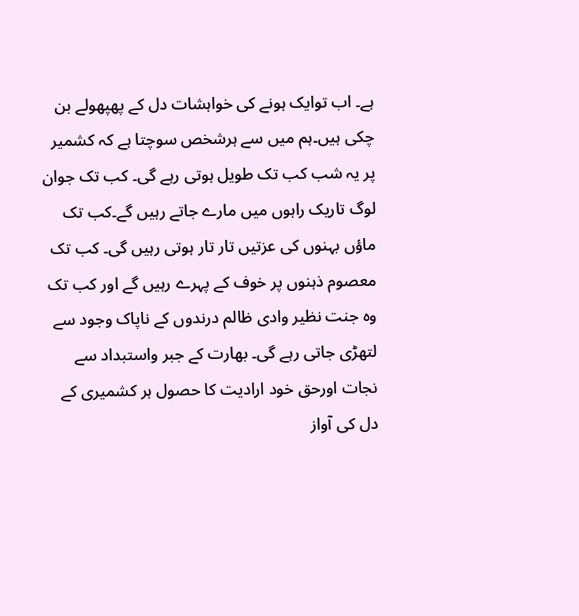ہے۔ اب توایک ہونے کی خواہشات دل کے پھپھولے بن چکی ہیں۔ہم میں سے ہرشخص سوچتا ہے کہ کشمیر پر یہ شب کب تک طویل ہوتی رہے گی۔ کب تک جوان لوگ تاریک راہوں میں مارے جاتے رہیں گے۔کب تک ماؤں بہنوں کی عزتیں تار تار ہوتی رہیں گی۔ کب تک معصوم ذہنوں پر خوف کے پہرے رہیں گے اور کب تک وہ جنت نظیر وادی ظالم درندوں کے ناپاک وجود سے لتھڑی جاتی رہے گی۔ بھارت کے جبر واستبداد سے نجات اورحق خود ارادیت کا حصول ہر کشمیری کے دل کی آواز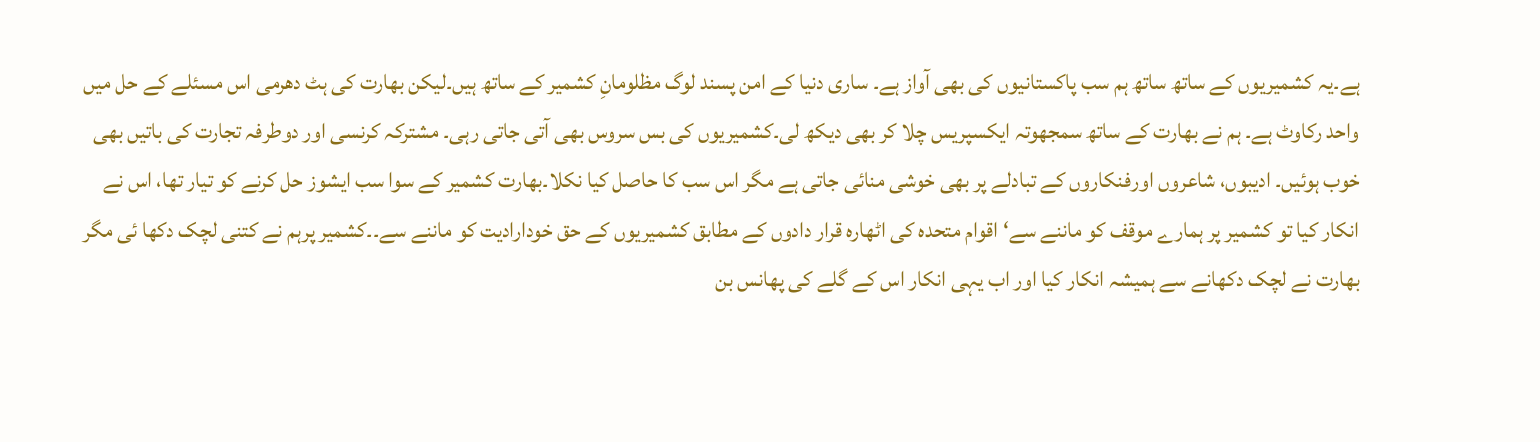ہے۔یہ کشمیریوں کے ساتھ ساتھ ہم سب پاکستانیوں کی بھی آواز ہے۔ ساری دنیا کے امن پسند لوگ مظلومانِ کشمیر کے ساتھ ہیں۔لیکن بھارت کی ہٹ دھرمی اس مسئلے کے حل میں واحد رکاوٹ ہے۔ ہم نے بھارت کے ساتھ سمجھوتہ ایکسپریس چلا کر بھی دیکھ لی۔کشمیریوں کی بس سروس بھی آتی جاتی رہی۔ مشترکہ کرنسی اور دوطرفہ تجارت کی باتیں بھی خوب ہوئیں۔ ادیبوں، شاعروں اورفنکاروں کے تبادلے پر بھی خوشی منائی جاتی ہے مگر اس سب کا حاصل کیا نکلا۔بھارت کشمیر کے سوا سب ایشوز حل کرنے کو تیار تھا، اس نے انکار کیا تو کشمیر پر ہمارے موقف کو ماننے سے‘ اقوام متحدہ کی اٹھارہ قرار دادوں کے مطابق کشمیریوں کے حق خودارادیت کو ماننے سے۔۔کشمیر پرہم نے کتنی لچک دکھا ئی مگر بھارت نے لچک دکھانے سے ہمیشہ انکار کیا اور اب یہی انکار اس کے گلے کی پھانس بن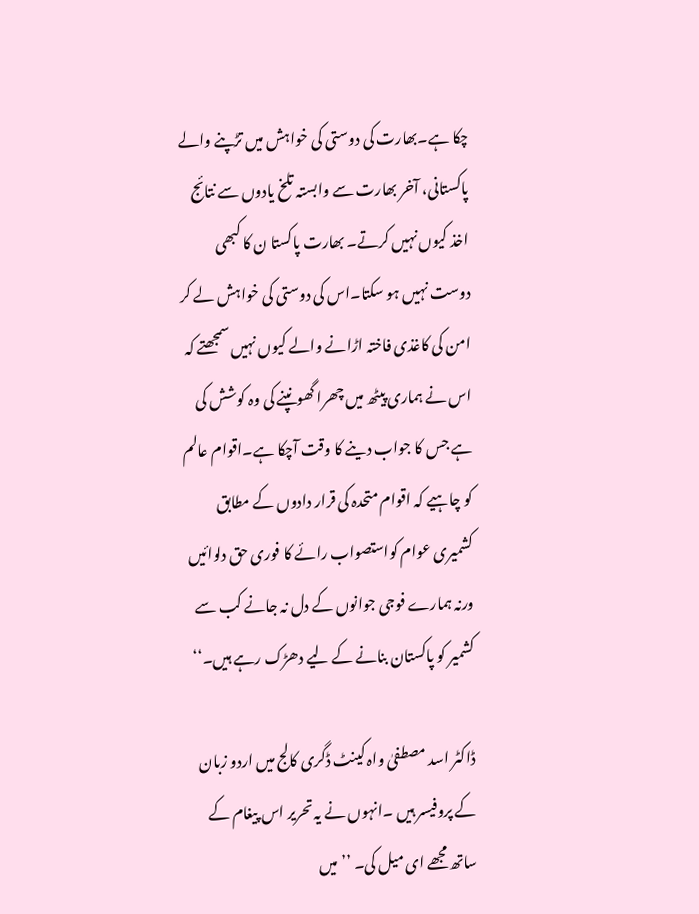چکا ہے۔بھارت کی دوستی کی خواہش میں تڑپنے والے پاکستانی، آخر بھارت سے وابستہ تلخ یادوں سے نتائج اخذ کیوں نہیں کرتے۔ بھارت پاکستا ن کا کبھی دوست نہیں ہو سکتا۔اس کی دوستی کی خواہش لے کر امن کی کاغذی فاختہ اڑانے والے کیوں نہیں سمجھتے کہ اس نے ہماری پیٹھ میں چھرا گھونپنے کی وہ کوشش کی ہے جس کا جواب دینے کا وقت آچکا ہے۔اقوام عالم کو چاہیے کہ اقوام متحدہ کی قرار دادوں کے مطابق کشمیری عوام کواستصواب رائے کا فوری حق دلوائیں ورنہ ہمارے فوجی جوانوں کے دل نہ جانے کب سے کشمیر کو پاکستان بنانے کے لیے دھڑک رہے ہیں۔‘‘

ڈاکٹر اسد مصطفیٰ واہ کینٹ ڈگری کالج میں اردو زبان کے پروفیسر ہیں ۔انہوں نے یہ تحریر اس پیغام کے ساتھ مجھے ای میل کی۔ ’’میں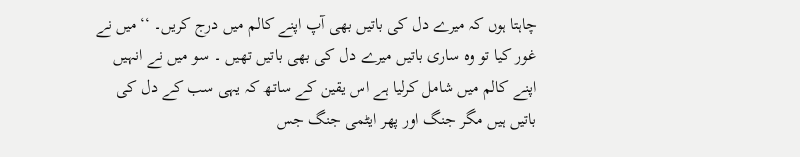چاہتا ہوں کہ میرے دل کی باتیں بھی آپ اپنے کالم میں درج کریں۔ ‘‘میں نے غور کیا تو وہ ساری باتیں میرے دل کی بھی باتیں تھیں ۔ سو میں نے انہیں اپنے کالم میں شامل کرلیا ہے اس یقین کے ساتھ کہ یہی سب کے دل کی باتیں ہیں مگر جنگ اور پھر ایٹمی جنگ جس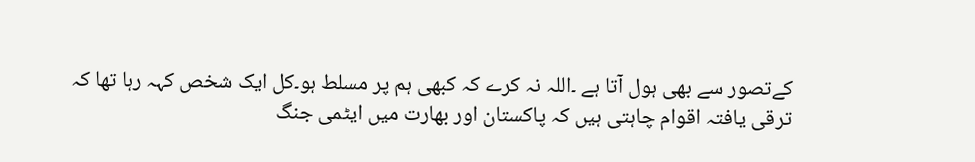کےتصور سے بھی ہول آتا ہے ۔اللہ نہ کرے کہ کبھی ہم پر مسلط ہو۔کل ایک شخص کہہ رہا تھا کہ ترقی یافتہ اقوام چاہتی ہیں کہ پاکستان اور بھارت میں ایٹمی جنگ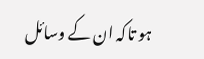ہو تاکہ ان کے وسائل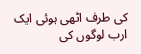کی طرف اٹھی ہوئی ایک ارب لوگوں کی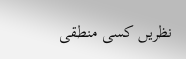نظریں کسی منطقی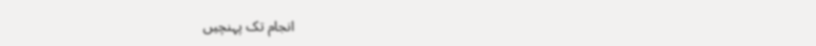انجام تک پہنچیں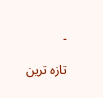۔

تازہ ترین